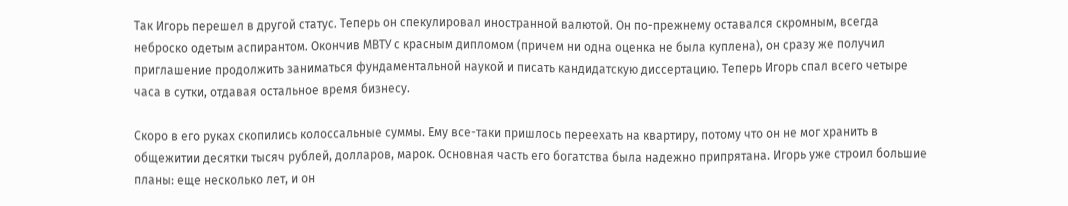Так Игорь перешел в другой статус. Теперь он спекулировал иностранной валютой. Он по-прежнему оставался скромным, всегда неброско одетым аспирантом. Окончив МВТУ с красным дипломом (причем ни одна оценка не была куплена), он сразу же получил приглашение продолжить заниматься фундаментальной наукой и писать кандидатскую диссертацию. Теперь Игорь спал всего четыре часа в сутки, отдавая остальное время бизнесу.

Скоро в его руках скопились колоссальные суммы. Ему все-таки пришлось переехать на квартиру, потому что он не мог хранить в общежитии десятки тысяч рублей, долларов, марок. Основная часть его богатства была надежно припрятана. Игорь уже строил большие планы: еще несколько лет, и он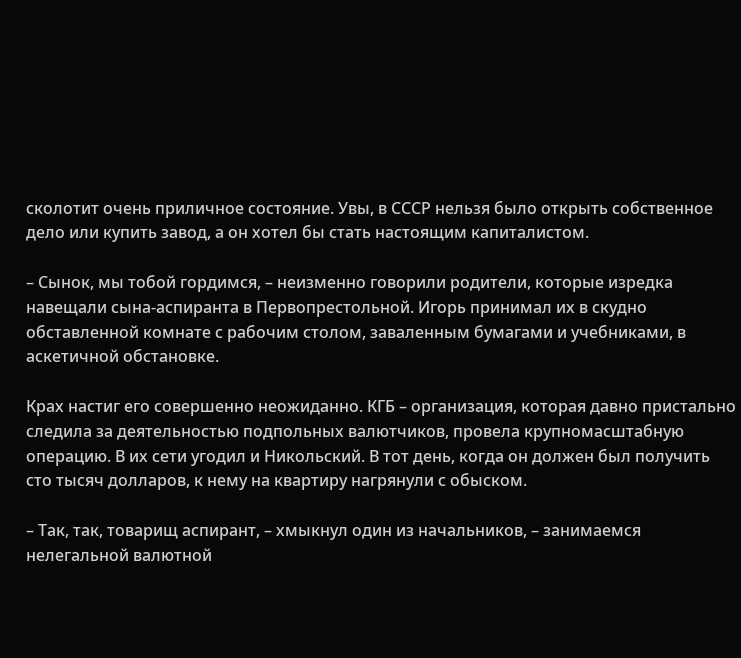сколотит очень приличное состояние. Увы, в СССР нельзя было открыть собственное дело или купить завод, а он хотел бы стать настоящим капиталистом.

– Сынок, мы тобой гордимся, – неизменно говорили родители, которые изредка навещали сына-аспиранта в Первопрестольной. Игорь принимал их в скудно обставленной комнате с рабочим столом, заваленным бумагами и учебниками, в аскетичной обстановке.

Крах настиг его совершенно неожиданно. КГБ – организация, которая давно пристально следила за деятельностью подпольных валютчиков, провела крупномасштабную операцию. В их сети угодил и Никольский. В тот день, когда он должен был получить сто тысяч долларов, к нему на квартиру нагрянули с обыском.

– Так, так, товарищ аспирант, – хмыкнул один из начальников, – занимаемся нелегальной валютной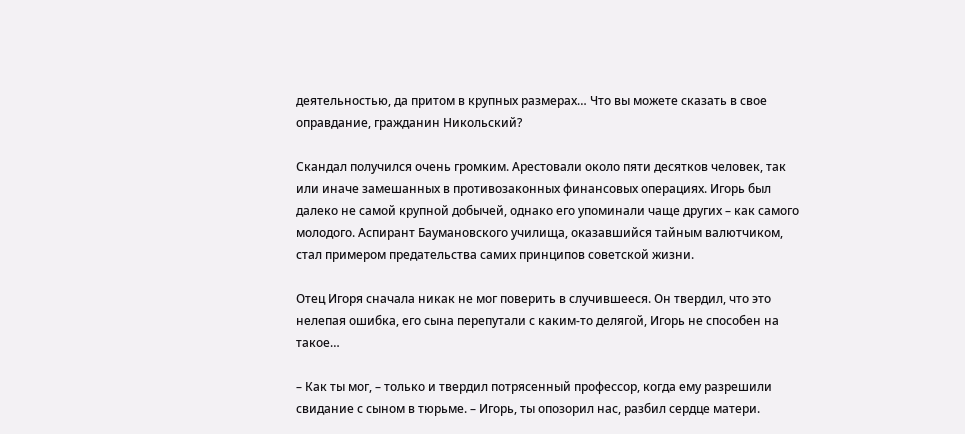деятельностью, да притом в крупных размерах… Что вы можете сказать в свое оправдание, гражданин Никольский?

Скандал получился очень громким. Арестовали около пяти десятков человек, так или иначе замешанных в противозаконных финансовых операциях. Игорь был далеко не самой крупной добычей, однако его упоминали чаще других – как самого молодого. Аспирант Баумановского училища, оказавшийся тайным валютчиком, стал примером предательства самих принципов советской жизни.

Отец Игоря сначала никак не мог поверить в случившееся. Он твердил, что это нелепая ошибка, его сына перепутали с каким-то делягой, Игорь не способен на такое…

– Как ты мог, – только и твердил потрясенный профессор, когда ему разрешили свидание с сыном в тюрьме. – Игорь, ты опозорил нас, разбил сердце матери.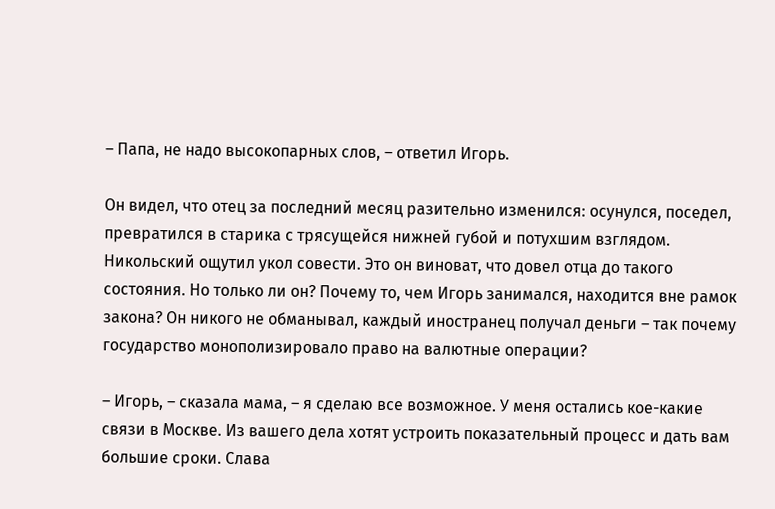– Папа, не надо высокопарных слов, – ответил Игорь.

Он видел, что отец за последний месяц разительно изменился: осунулся, поседел, превратился в старика с трясущейся нижней губой и потухшим взглядом. Никольский ощутил укол совести. Это он виноват, что довел отца до такого состояния. Но только ли он? Почему то, чем Игорь занимался, находится вне рамок закона? Он никого не обманывал, каждый иностранец получал деньги – так почему государство монополизировало право на валютные операции?

– Игорь, – сказала мама, – я сделаю все возможное. У меня остались кое-какие связи в Москве. Из вашего дела хотят устроить показательный процесс и дать вам большие сроки. Слава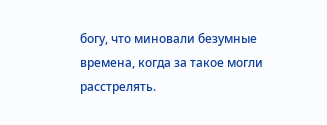богу, что миновали безумные времена, когда за такое могли расстрелять.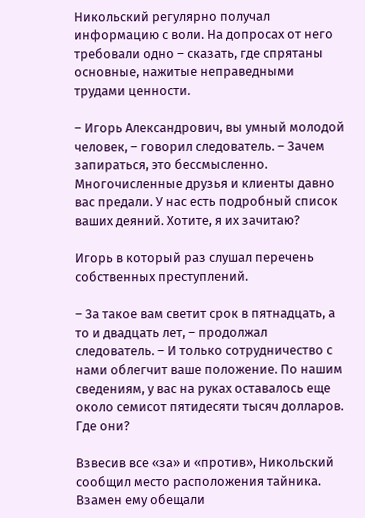Никольский регулярно получал информацию с воли. На допросах от него требовали одно – сказать, где спрятаны основные, нажитые неправедными трудами ценности.

– Игорь Александрович, вы умный молодой человек, – говорил следователь. – Зачем запираться, это бессмысленно. Многочисленные друзья и клиенты давно вас предали. У нас есть подробный список ваших деяний. Хотите, я их зачитаю?

Игорь в который раз слушал перечень собственных преступлений.

– За такое вам светит срок в пятнадцать, а то и двадцать лет, – продолжал следователь. – И только сотрудничество с нами облегчит ваше положение. По нашим сведениям, у вас на руках оставалось еще около семисот пятидесяти тысяч долларов. Где они?

Взвесив все «за» и «против», Никольский сообщил место расположения тайника. Взамен ему обещали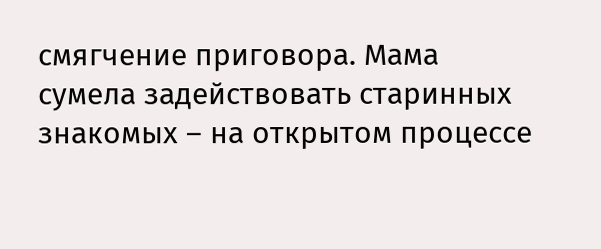смягчение приговора. Мама сумела задействовать старинных знакомых – на открытом процессе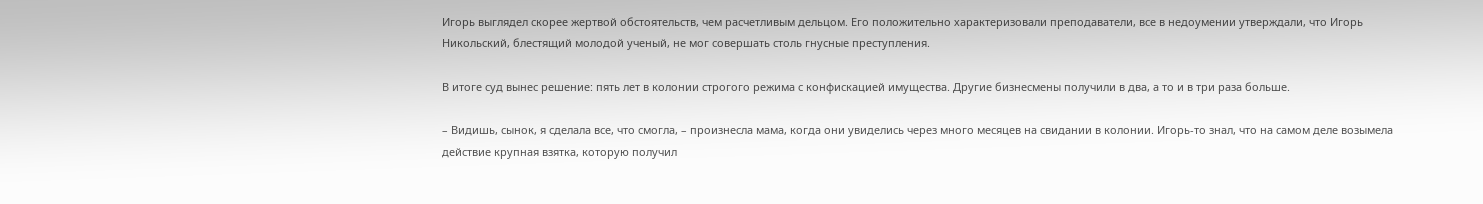Игорь выглядел скорее жертвой обстоятельств, чем расчетливым дельцом. Его положительно характеризовали преподаватели, все в недоумении утверждали, что Игорь Никольский, блестящий молодой ученый, не мог совершать столь гнусные преступления.

В итоге суд вынес решение: пять лет в колонии строгого режима с конфискацией имущества. Другие бизнесмены получили в два, а то и в три раза больше.

– Видишь, сынок, я сделала все, что смогла, – произнесла мама, когда они увиделись через много месяцев на свидании в колонии. Игорь-то знал, что на самом деле возымела действие крупная взятка, которую получил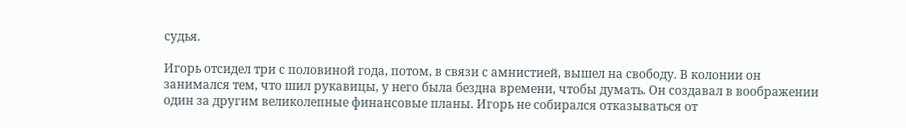судья.

Игорь отсидел три с половиной года, потом, в связи с амнистией, вышел на свободу. В колонии он занимался тем, что шил рукавицы, у него была бездна времени, чтобы думать. Он создавал в воображении один за другим великолепные финансовые планы. Игорь не собирался отказываться от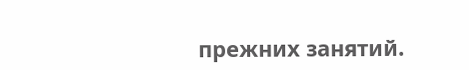прежних занятий.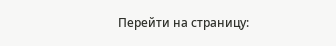Перейти на страницу: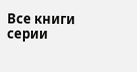Все книги серии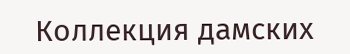Коллекция дамских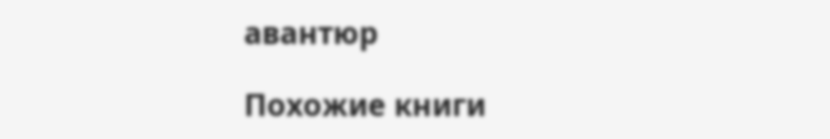авантюр

Похожие книги